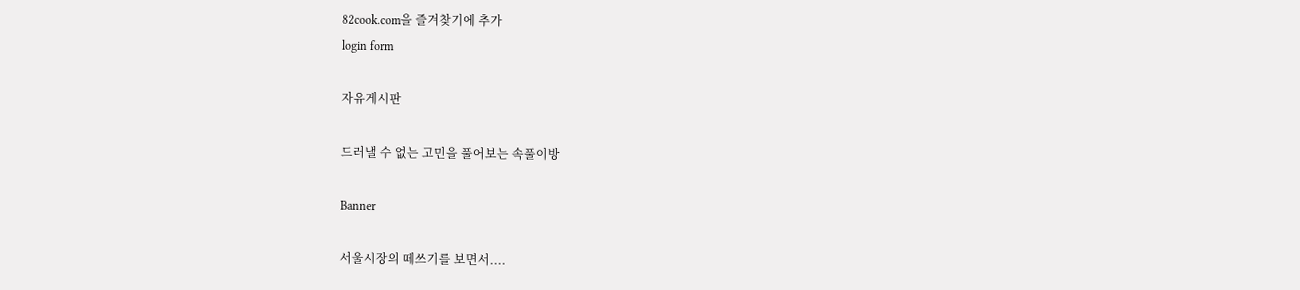82cook.com을 즐겨찾기에 추가
login form

자유게시판

드러낼 수 없는 고민을 풀어보는 속풀이방

Banner

서울시장의 떼쓰기를 보면서....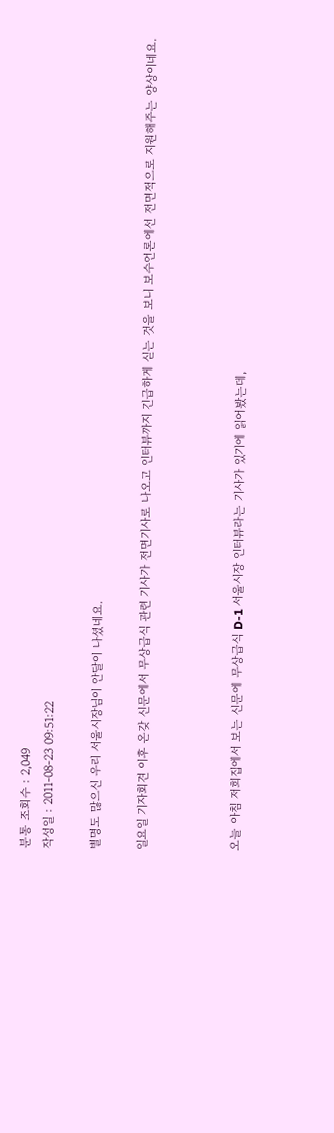분통 조회수 : 2,049
작성일 : 2011-08-23 09:51:22

별명도 많으신 우리 서울시장님이 안달이 나셨네요.

일요일 기자회견 이후 온갖 신문에서 무상급식 관련 기사가 전면기사로 나오고 인터뷰까지 긴급하게 싣는 것을 보니 보수언론에선 전면적으로 지원해주는 양상이네요.



오늘 아침 저희집에서 보는 신문에 무상급식 D-1 서울시장 인터뷰라는 기사가 있기에 읽어봤는데,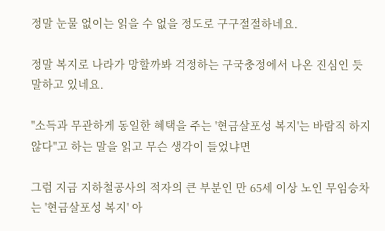정말 눈물 없이는 읽을 수 없을 정도로 구구절절하네요.

정말 복지로 나라가 망할까봐 걱정하는 구국충정에서 나온 진심인 듯 말하고 있네요.

"소득과 무관하게 동일한 혜택을 주는 '현금살포성 복지'는 바람직 하지 않다"고 하는 말을 읽고 무슨 생각이 들었냐면

그럼 지금 지하철공사의 적자의 큰 부분인 만 65세 이상 노인 무임승차는 '현금살포성 복지' 아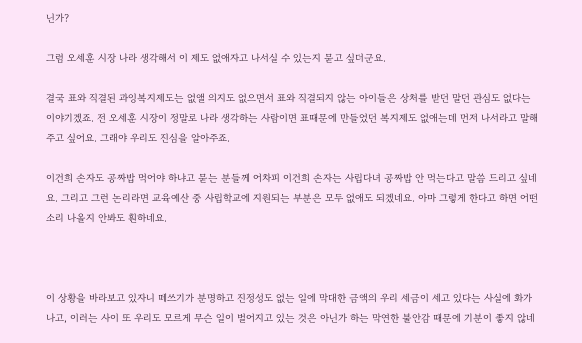닌가?

그럼 오세훈 시장 나라 생각해서 이 제도 없애자고 나서실 수 있는지 묻고 싶더군요.

결국 표와 직결된 과잉복지제도는 없앨 의지도 없으면서 표와 직결되지 않는 아이들은 상처를 받던 말던 관심도 없다는 이야기겠죠. 전 오세훈 시장이 정말로 나라 생각하는 사람이면 표때문에 만들었던 복지제도 없애는데 먼저 나서라고 말해주고 싶어요. 그래야 우리도 진심을 알아주죠.

이건희 손자도 공짜밥 먹어야 하냐고 묻는 분들께 어차피 이건희 손자는 사립다녀 공짜밥 안 먹는다고 말씀 드리고 싶네요. 그리고 그런 논리라면 교육예산 중 사립학교에 지원되는 부분은 모두 없애도 되겠네요. 아마 그렇게 한다고 하면 어떤 소리 나올지 안봐도 훤하네요.



이 상황을 바라보고 있자니 떼쓰기가 분명하고 진정성도 없는 일에 막대한 금액의 우리 세금이 세고 있다는 사실에 화가 나고, 이러는 사이 또 우리도 모르게 무슨 일이 벌어지고 있는 것은 아닌가 하는 막연한 불안감 때문에 기분이 좋지 않네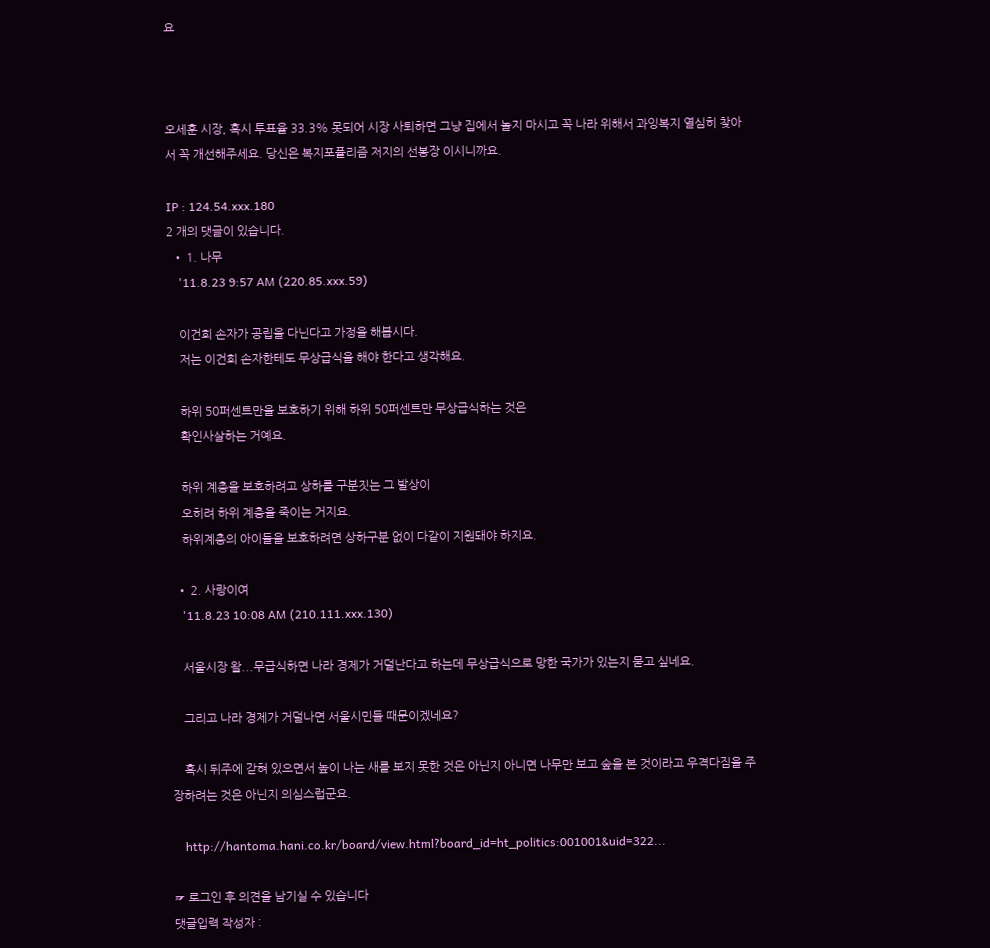요



오세훈 시장, 혹시 투표율 33.3% 못되어 시장 사퇴하면 그냥 집에서 놀지 마시고 꼭 나라 위해서 과잉복지 열심히 찾아서 꼭 개선해주세요. 당신은 복지포퓰리즘 저지의 선봉장 이시니까요.

IP : 124.54.xxx.180
2 개의 댓글이 있습니다.
  • 1. 나무
    '11.8.23 9:57 AM (220.85.xxx.59)

    이건희 손자가 공립을 다닌다고 가정을 해봅시다.
    저는 이건희 손자한테도 무상급식을 해야 한다고 생각해요.

    하위 50퍼센트만을 보호하기 위해 하위 50퍼센트만 무상급식하는 것은
    확인사살하는 거예요.

    하위 계층을 보호하려고 상하를 구분짓는 그 발상이
    오히려 하위 계층을 죽이는 거지요.
    하위계층의 아이들을 보호하려면 상하구분 없이 다같이 지원돼야 하지요.

  • 2. 사랑이여
    '11.8.23 10:08 AM (210.111.xxx.130)

    서울시장 왈...무급식하면 나라 경제가 거덜난다고 하는데 무상급식으로 망한 국가가 있는지 묻고 싶네요.

    그리고 나라 경제가 거덜나면 서울시민들 때문이겠네요?

    혹시 뒤주에 갇혀 있으면서 높이 나는 새를 보지 못한 것은 아닌지 아니면 나무만 보고 숲을 본 것이라고 우격다짐을 주장하려는 것은 아닌지 의심스럽군요.

    http://hantoma.hani.co.kr/board/view.html?board_id=ht_politics:001001&uid=322...

☞ 로그인 후 의견을 남기실 수 있습니다
댓글입력 작성자 :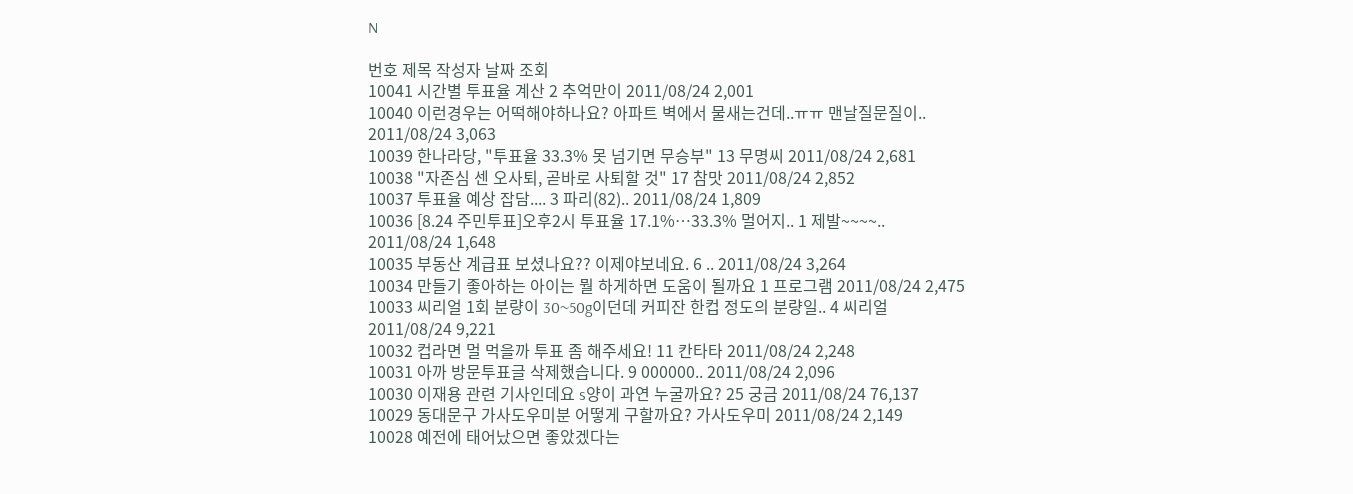N

번호 제목 작성자 날짜 조회
10041 시간별 투표율 계산 2 추억만이 2011/08/24 2,001
10040 이런경우는 어떡해야하나요? 아파트 벽에서 물새는건데..ㅠㅠ 맨날질문질이.. 2011/08/24 3,063
10039 한나라당, "투표율 33.3% 못 넘기면 무승부" 13 무명씨 2011/08/24 2,681
10038 "자존심 센 오사퇴, 곧바로 사퇴할 것" 17 참맛 2011/08/24 2,852
10037 투표율 예상 잡담.... 3 파리(82).. 2011/08/24 1,809
10036 [8.24 주민투표]오후2시 투표율 17.1%…33.3% 멀어지.. 1 제발~~~~.. 2011/08/24 1,648
10035 부동산 계급표 보셨나요?? 이제야보네요. 6 .. 2011/08/24 3,264
10034 만들기 좋아하는 아이는 뭘 하게하면 도움이 될까요 1 프로그램 2011/08/24 2,475
10033 씨리얼 1회 분량이 30~50g이던데 커피잔 한컵 정도의 분량일.. 4 씨리얼 2011/08/24 9,221
10032 컵라면 멀 먹을까 투표 좀 해주세요! 11 칸타타 2011/08/24 2,248
10031 아까 방문투표글 삭제했습니다. 9 000000.. 2011/08/24 2,096
10030 이재용 관련 기사인데요 s양이 과연 누굴까요? 25 궁금 2011/08/24 76,137
10029 동대문구 가사도우미분 어떻게 구할까요? 가사도우미 2011/08/24 2,149
10028 예전에 태어났으면 좋았겠다는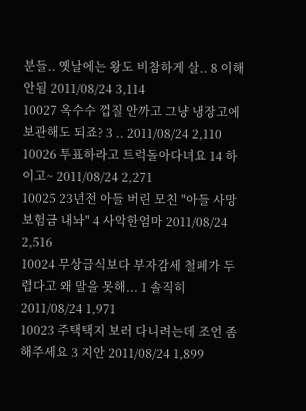분들.. 옛날에는 왕도 비참하게 살.. 8 이해안됨 2011/08/24 3,114
10027 옥수수 껍질 안까고 그냥 냉장고에 보관해도 되죠? 3 .. 2011/08/24 2,110
10026 투표하라고 트럭돌아다녀요 14 하이고~ 2011/08/24 2,271
10025 23년전 아들 버린 모친 "아들 사망보험금 내놔" 4 사악한엄마 2011/08/24 2,516
10024 무상급식보다 부자감세 철폐가 두렵다고 왜 말을 못해... 1 솔직히 2011/08/24 1,971
10023 주택택지 보러 다니려는데 조언 좀 해주세요 3 지안 2011/08/24 1,899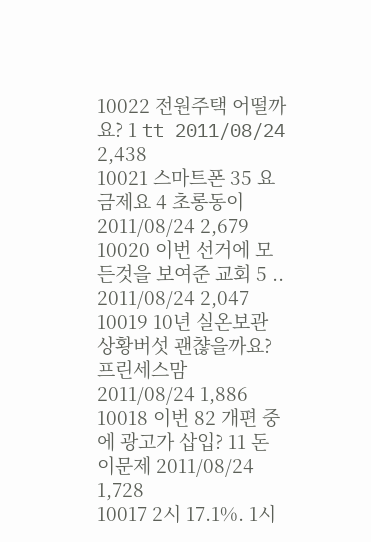10022 전원주택 어떨까요? 1 tt 2011/08/24 2,438
10021 스마트폰 35 요금제요 4 초롱동이 2011/08/24 2,679
10020 이번 선거에 모든것을 보여준 교회 5 .. 2011/08/24 2,047
10019 10년 실온보관 상황버섯 괜챦을까요? 프린세스맘 2011/08/24 1,886
10018 이번 82 개편 중에 광고가 삽입? 11 돈이문제 2011/08/24 1,728
10017 2시 17.1%. 1시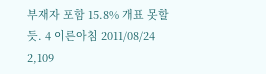부재자 포함 15.8% 개표 못할 듯. 4 이른아침 2011/08/24 2,109